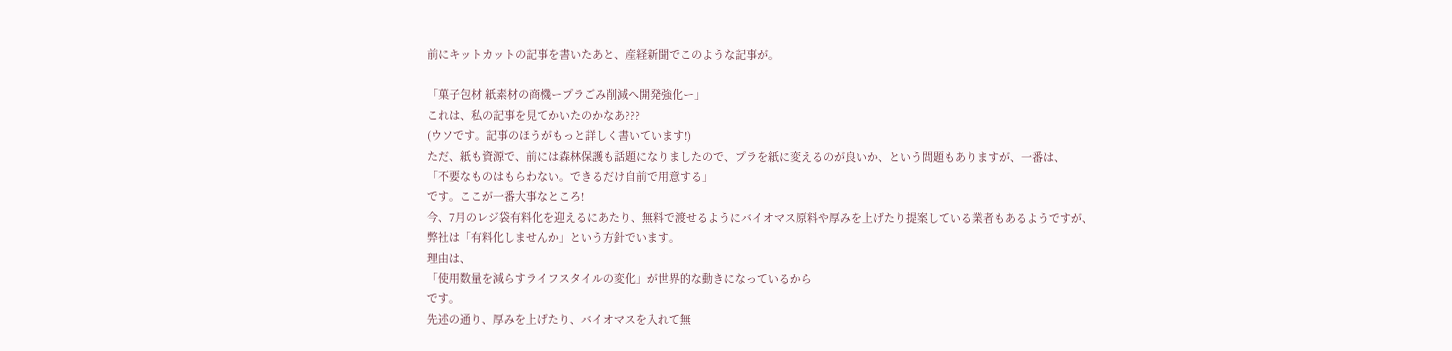前にキットカットの記事を書いたあと、産経新聞でこのような記事が。

「菓子包材 紙素材の商機ープラごみ削減へ開発強化ー」
これは、私の記事を見てかいたのかなあ???
(ウソです。記事のほうがもっと詳しく書いています!)
ただ、紙も資源で、前には森林保護も話題になりましたので、プラを紙に変えるのが良いか、という問題もありますが、一番は、
「不要なものはもらわない。できるだけ自前で用意する」
です。ここが一番大事なところ!
今、7月のレジ袋有料化を迎えるにあたり、無料で渡せるようにバイオマス原料や厚みを上げたり提案している業者もあるようですが、
弊社は「有料化しませんか」という方針でいます。
理由は、
「使用数量を減らすライフスタイルの変化」が世界的な動きになっているから
です。
先述の通り、厚みを上げたり、バイオマスを入れて無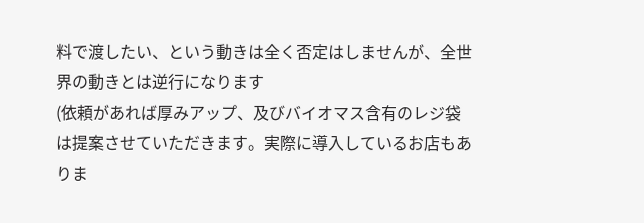料で渡したい、という動きは全く否定はしませんが、全世界の動きとは逆行になります
(依頼があれば厚みアップ、及びバイオマス含有のレジ袋は提案させていただきます。実際に導入しているお店もありま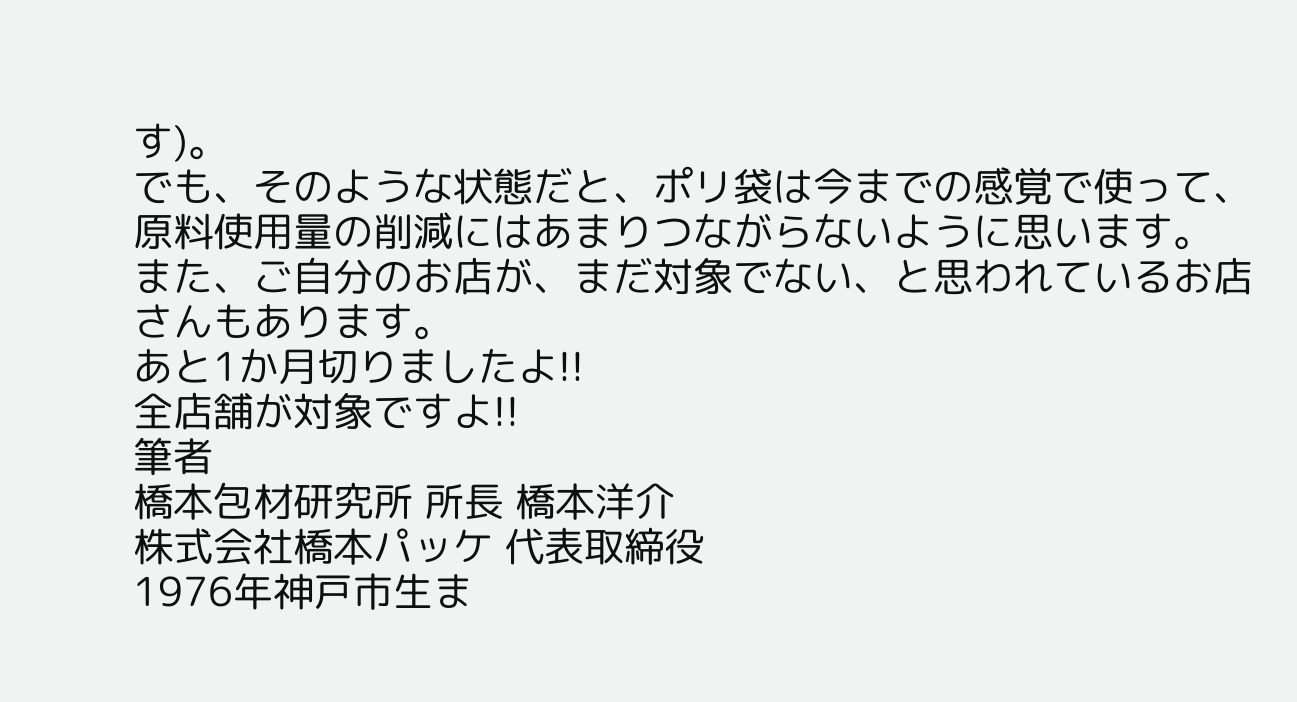す)。
でも、そのような状態だと、ポリ袋は今までの感覚で使って、原料使用量の削減にはあまりつながらないように思います。
また、ご自分のお店が、まだ対象でない、と思われているお店さんもあります。
あと1か月切りましたよ!!
全店舗が対象ですよ!!
筆者
橋本包材研究所 所長 橋本洋介
株式会社橋本パッケ 代表取締役
1976年神戸市生ま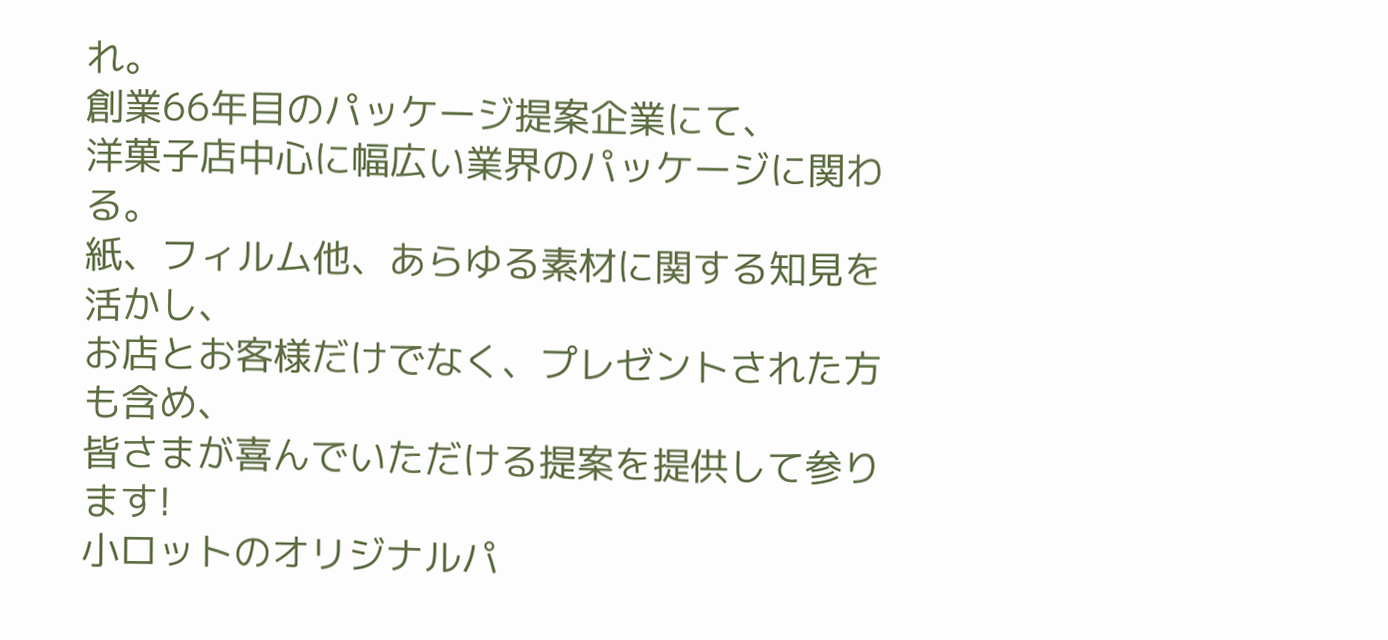れ。
創業66年目のパッケージ提案企業にて、
洋菓子店中心に幅広い業界のパッケージに関わる。
紙、フィルム他、あらゆる素材に関する知見を活かし、
お店とお客様だけでなく、プレゼントされた方も含め、
皆さまが喜んでいただける提案を提供して参ります!
小ロットのオリジナルパ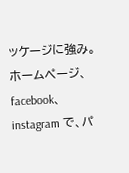ッケージに強み。
ホームページ、facebook、instagram で、パ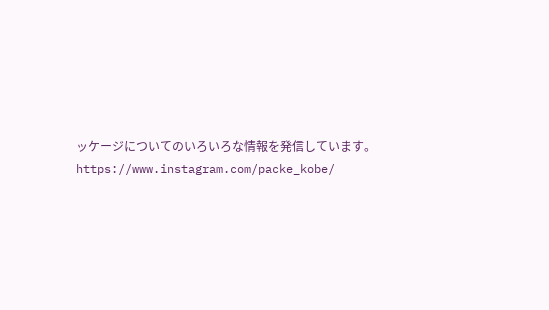ッケージについてのいろいろな情報を発信しています。
https://www.instagram.com/packe_kobe/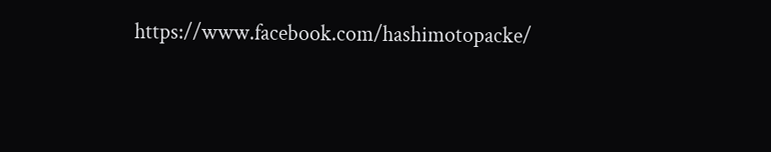https://www.facebook.com/hashimotopacke/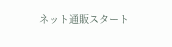ネット通販スタート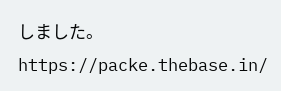しました。https://packe.thebase.in/